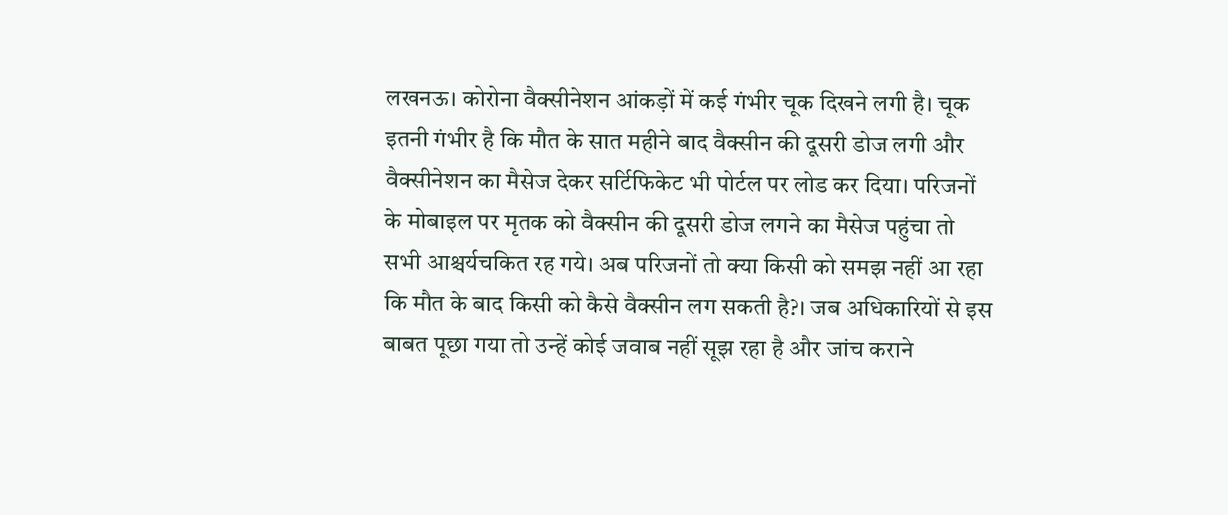लखनऊ। कोरोना वैक्सीनेशन आंकड़ों में कई गंभीर चूक दिखने लगी है। चूक इतनी गंभीर है कि मौत के सात महीने बाद वैक्सीन की दूसरी डोज लगी और वैक्सीनेशन का मैसेज देकर सर्टिफिकेट भी पोर्टल पर लोड कर दिया। परिजनों के मोबाइल पर मृतक को वैक्सीन की दूसरी डोज लगने का मैसेज पहुंचा तो सभी आश्चर्यचकित रह गये। अब परिजनों तो क्या किसी को समझ नहीं आ रहा कि मौत के बाद किसी को कैसे वैक्सीन लग सकती है?। जब अधिकारियों से इस बाबत पूछा गया तो उन्हें कोई जवाब नहीं सूझ रहा है और जांच कराने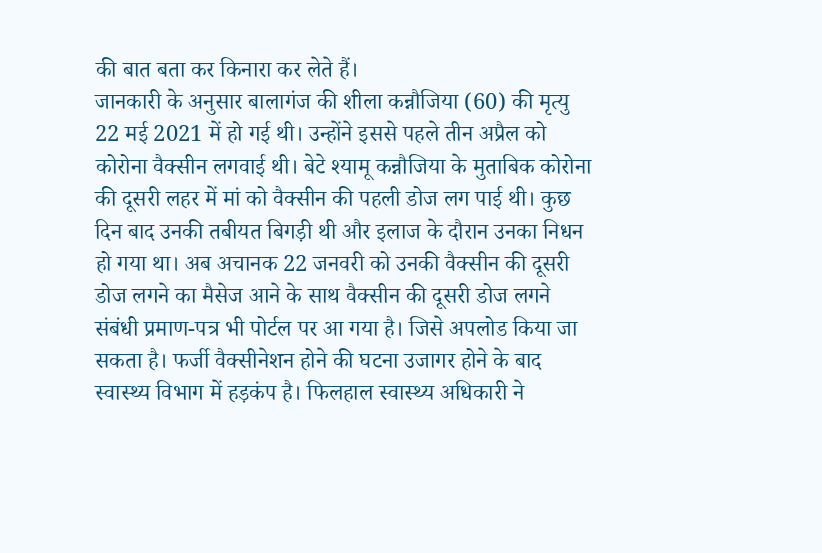की बात बता कर किनारा कर लेते हैं।
जानकारी के अनुसार बालागंज की शीला कन्नौजिया (60) की मृत्यु 22 मई 2021 में हो गई थी। उन्होंने इससे पहले तीन अप्रैल को कोरोना वैक्सीन लगवाई थी। बेटे श्यामू कन्नौजिया के मुताबिक कोरोना की दूसरी लहर में मां को वैक्सीन की पहली डोज लग पाई थी। कुछ दिन बाद उनकी तबीयत बिगड़ी थी और इलाज के दौरान उनका निधन हो गया था। अब अचानक 22 जनवरी को उनकी वैक्सीन की दूसरी डोज लगने का मैसेज आने के साथ वैक्सीन की दूसरी डोज लगने संबंधी प्रमाण-पत्र भी पोर्टल पर आ गया है। जिसे अपलोड किया जा सकता है। फर्जी वैक्सीनेशन होने की घटना उजागर होने के बाद स्वास्थ्य विभाग में हड़कंप है। फिलहाल स्वास्थ्य अधिकारी ने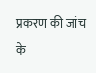प्रकरण की जांच के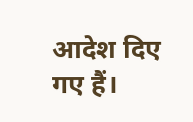आदेश दिए गए हैं।